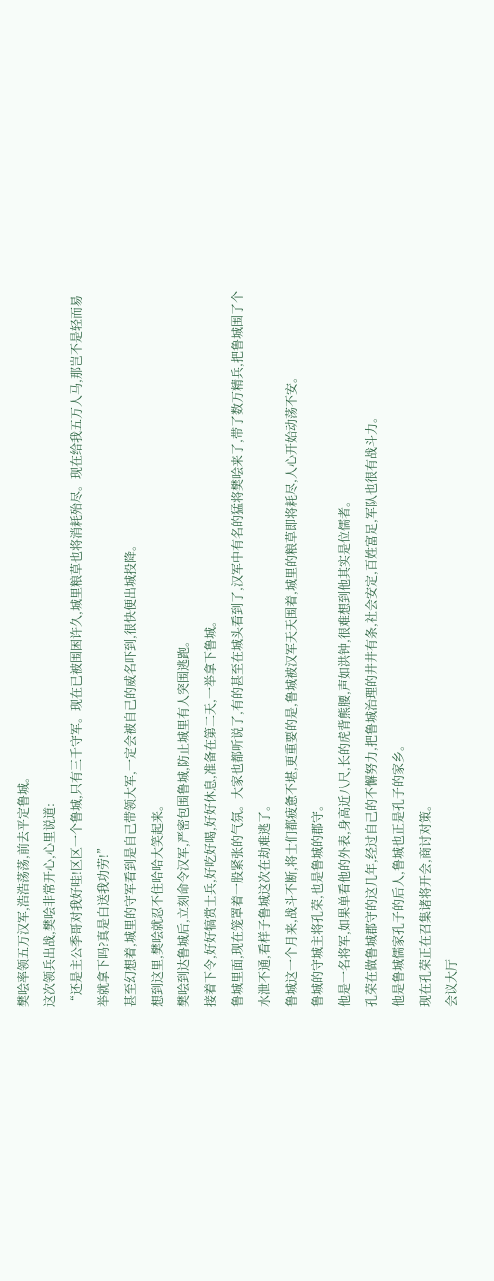樊哙率领五万汉军,浩浩荡荡,前去平定鲁城。
这次领兵出战,樊哙非常开心,心里说道:
“还是主公季哥对我好哇!区区一个鲁城,只有三千守军。现在已被围困许久,城里粮草也将消耗殆尽。现在给我五万人马,那岂不是轻而易举就拿下吗?真是白送我功劳!”
甚至幻想着,城里的守军看到是自己带领大军,一定会被自己的威名吓到,很快便出城投降。
想到这里,樊哙就忍不住哈哈大笑起来。
樊哙到达鲁城后,立刻命令汉军,严密包围鲁城,防止城里有人突围逃跑。
接着下令,好好犒赏士兵,好吃好喝,好好休息,准备在第二天,一举拿下鲁城。
鲁城里面,现在笼罩着一股紧张的气氛。大家也都听说了,有的甚至在城头看到了,汉军中有名的猛将樊哙来了,带了数万精兵,把鲁城围了个水泄不通,看样子鲁城这次在劫难逃了。
鲁城这一个月来,战斗不断,将士们都疲惫不堪,更重要的是,鲁城被汉军天天围着,城里的粮草即将耗尽,人心开始动荡不安。
鲁城的守城主将孔荣,也是鲁城的郡守。
他是一名将军,如果单看他的外表,身高近八尺,长的虎背熊腰,声如洪钟,很难想到他其实是位儒者。
孔荣在做鲁城郡守的这几年,经过自己的不懈努力,把鲁城治理的井井有条,社会安定,百姓富足,军队也很有战斗力。
他是鲁城儒家孔子的后人,鲁城也正是孔子的家乡。
现在孔荣正在召集诸将开会,商讨对策。
会议大厅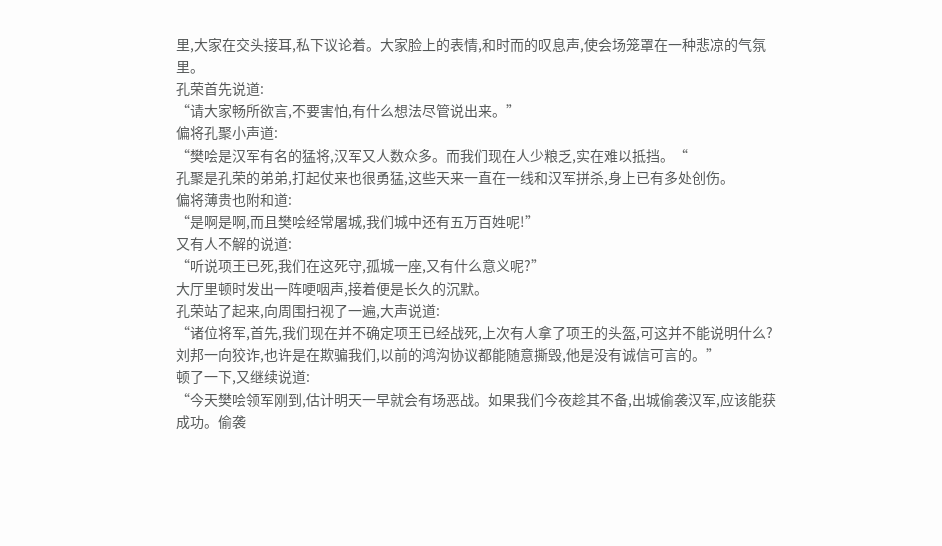里,大家在交头接耳,私下议论着。大家脸上的表情,和时而的叹息声,使会场笼罩在一种悲凉的气氛里。
孔荣首先说道:
“请大家畅所欲言,不要害怕,有什么想法尽管说出来。”
偏将孔聚小声道:
“樊哙是汉军有名的猛将,汉军又人数众多。而我们现在人少粮乏,实在难以抵挡。“
孔聚是孔荣的弟弟,打起仗来也很勇猛,这些天来一直在一线和汉军拼杀,身上已有多处创伤。
偏将薄贵也附和道:
“是啊是啊,而且樊哙经常屠城,我们城中还有五万百姓呢!”
又有人不解的说道:
“听说项王已死,我们在这死守,孤城一座,又有什么意义呢?”
大厅里顿时发出一阵哽咽声,接着便是长久的沉默。
孔荣站了起来,向周围扫视了一遍,大声说道:
“诸位将军,首先,我们现在并不确定项王已经战死,上次有人拿了项王的头盔,可这并不能说明什么?刘邦一向狡诈,也许是在欺骗我们,以前的鸿沟协议都能随意撕毁,他是没有诚信可言的。”
顿了一下,又继续说道:
“今天樊哙领军刚到,估计明天一早就会有场恶战。如果我们今夜趁其不备,出城偷袭汉军,应该能获成功。偷袭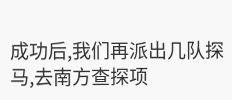成功后,我们再派出几队探马,去南方查探项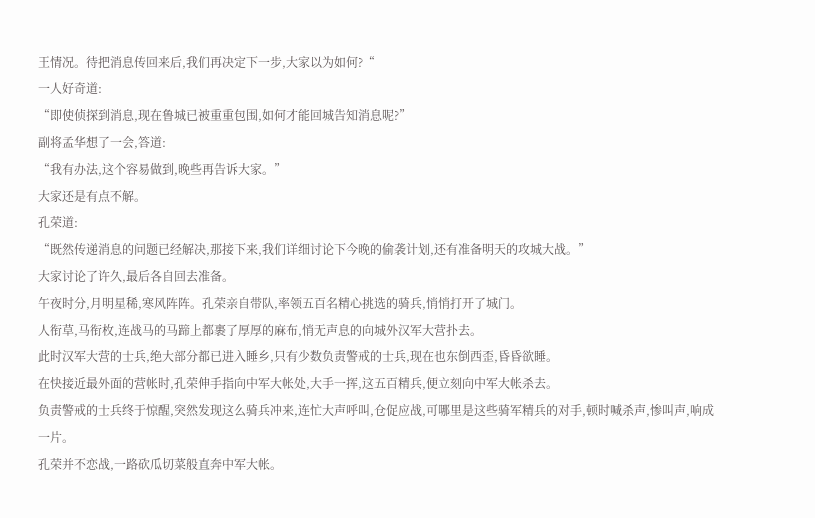王情况。待把消息传回来后,我们再决定下一步,大家以为如何?“
一人好奇道:
“即使侦探到消息,现在鲁城已被重重包围,如何才能回城告知消息呢?”
副将孟华想了一会,答道:
“我有办法,这个容易做到,晚些再告诉大家。”
大家还是有点不解。
孔荣道:
“既然传递消息的问题已经解决,那接下来,我们详细讨论下今晚的偷袭计划,还有准备明天的攻城大战。”
大家讨论了许久,最后各自回去准备。
午夜时分,月明星稀,寒风阵阵。孔荣亲自带队,率领五百名精心挑选的骑兵,悄悄打开了城门。
人衔草,马衔枚,连战马的马蹄上都裹了厚厚的麻布,悄无声息的向城外汉军大营扑去。
此时汉军大营的士兵,绝大部分都已进入睡乡,只有少数负责警戒的士兵,现在也东倒西歪,昏昏欲睡。
在快接近最外面的营帐时,孔荣伸手指向中军大帐处,大手一挥,这五百精兵,便立刻向中军大帐杀去。
负责警戒的士兵终于惊醒,突然发现这么骑兵冲来,连忙大声呼叫,仓促应战,可哪里是这些骑军精兵的对手,顿时喊杀声,惨叫声,响成一片。
孔荣并不恋战,一路砍瓜切菜般直奔中军大帐。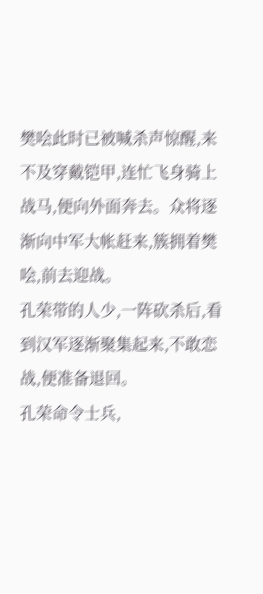樊哙此时已被喊杀声惊醒,来不及穿戴铠甲,连忙飞身骑上战马,便向外面奔去。众将逐渐向中军大帐赶来,簇拥着樊哙,前去迎战。
孔荣带的人少,一阵砍杀后,看到汉军逐渐聚集起来,不敢恋战,便准备退回。
孔荣命令士兵,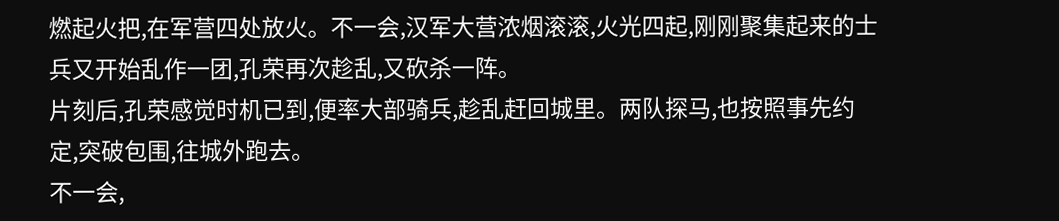燃起火把,在军营四处放火。不一会,汉军大营浓烟滚滚,火光四起,刚刚聚集起来的士兵又开始乱作一团,孔荣再次趁乱,又砍杀一阵。
片刻后,孔荣感觉时机已到,便率大部骑兵,趁乱赶回城里。两队探马,也按照事先约定,突破包围,往城外跑去。
不一会,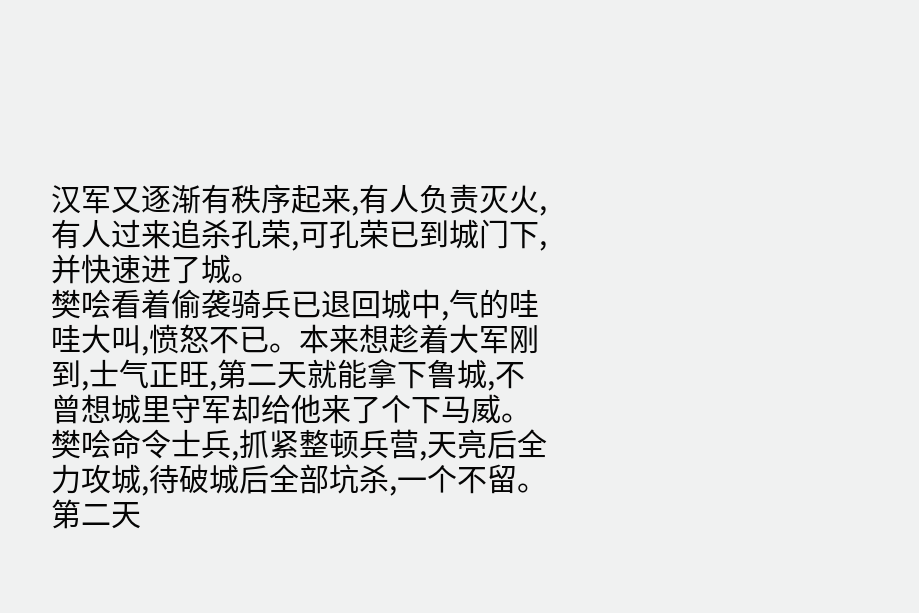汉军又逐渐有秩序起来,有人负责灭火,有人过来追杀孔荣,可孔荣已到城门下,并快速进了城。
樊哙看着偷袭骑兵已退回城中,气的哇哇大叫,愤怒不已。本来想趁着大军刚到,士气正旺,第二天就能拿下鲁城,不曾想城里守军却给他来了个下马威。
樊哙命令士兵,抓紧整顿兵营,天亮后全力攻城,待破城后全部坑杀,一个不留。
第二天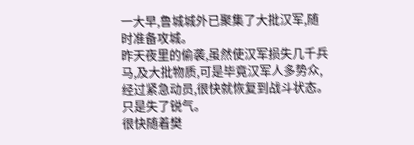一大早,鲁城城外已聚集了大批汉军,随时准备攻城。
昨天夜里的偷袭,虽然使汉军损失几千兵马,及大批物质,可是毕竟汉军人多势众,经过紧急动员,很快就恢复到战斗状态。
只是失了锐气。
很快随着樊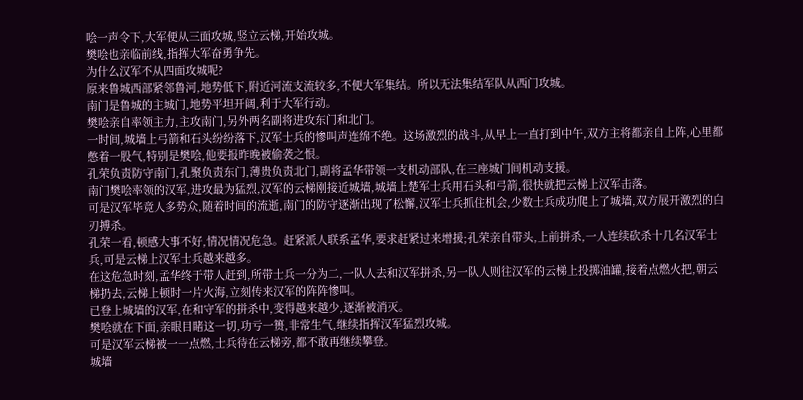哙一声令下,大军便从三面攻城,竖立云梯,开始攻城。
樊哙也亲临前线,指挥大军奋勇争先。
为什么汉军不从四面攻城呢?
原来鲁城西部紧邻鲁河,地势低下,附近河流支流较多,不便大军集结。所以无法集结军队从西门攻城。
南门是鲁城的主城门,地势平坦开阔,利于大军行动。
樊哙亲自率领主力,主攻南门,另外两名副将进攻东门和北门。
一时间,城墙上弓箭和石头纷纷落下,汉军士兵的惨叫声连绵不绝。这场激烈的战斗,从早上一直打到中午,双方主将都亲自上阵,心里都憋着一股气,特别是樊哙,他要报昨晚被偷袭之恨。
孔荣负责防守南门,孔聚负责东门,薄贵负责北门,副将孟华带领一支机动部队,在三座城门间机动支援。
南门樊哙率领的汉军,进攻最为猛烈,汉军的云梯刚接近城墙,城墙上楚军士兵用石头和弓箭,很快就把云梯上汉军击落。
可是汉军毕竟人多势众,随着时间的流逝,南门的防守逐渐出现了松懈,汉军士兵抓住机会,少数士兵成功爬上了城墙,双方展开激烈的白刃搏杀。
孔荣一看,顿感大事不好,情况情况危急。赶紧派人联系孟华,要求赶紧过来增援;孔荣亲自带头,上前拼杀,一人连续砍杀十几名汉军士兵,可是云梯上汉军士兵越来越多。
在这危急时刻,孟华终于带人赶到,所带士兵一分为二,一队人去和汉军拼杀,另一队人则往汉军的云梯上投掷油罐,接着点燃火把,朝云梯扔去,云梯上顿时一片火海,立刻传来汉军的阵阵惨叫。
已登上城墙的汉军,在和守军的拼杀中,变得越来越少,逐渐被消灭。
樊哙就在下面,亲眼目睹这一切,功亏一篑,非常生气,继续指挥汉军猛烈攻城。
可是汉军云梯被一一点燃,士兵待在云梯旁,都不敢再继续攀登。
城墙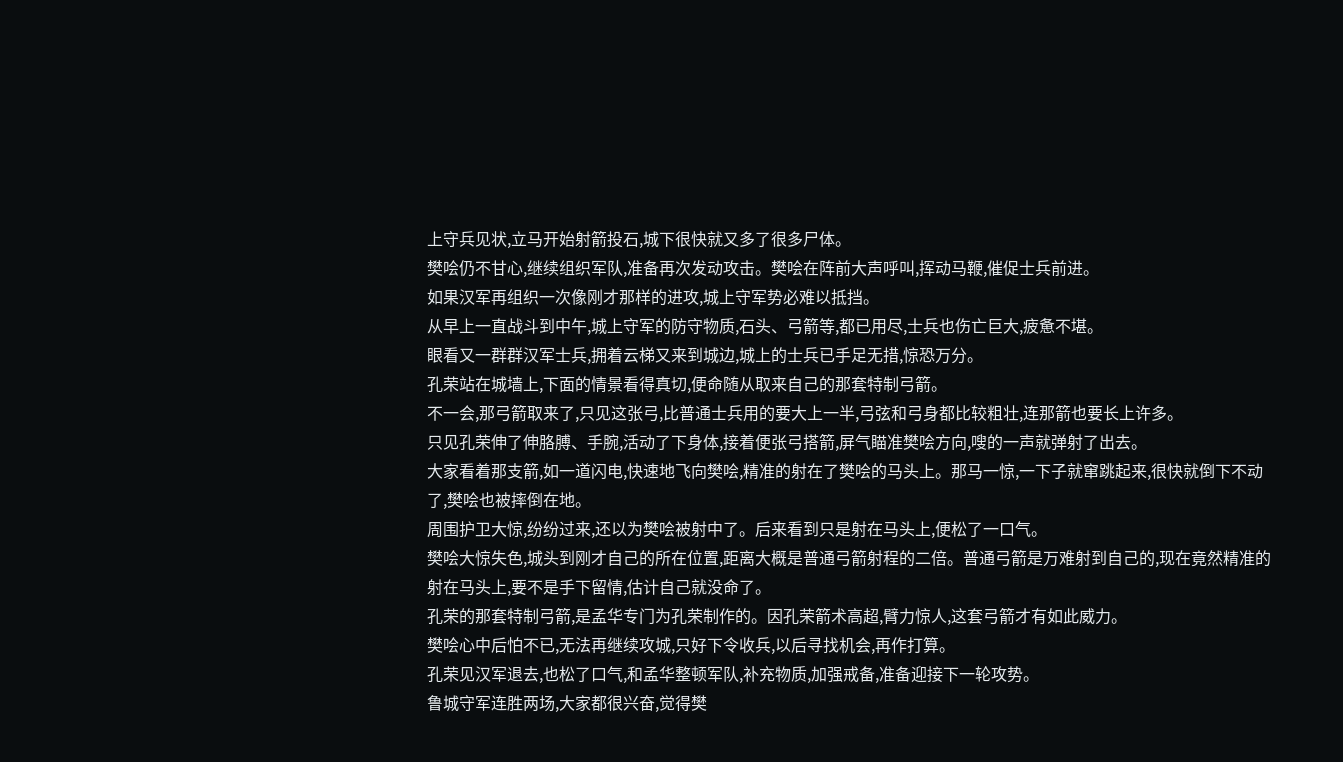上守兵见状,立马开始射箭投石,城下很快就又多了很多尸体。
樊哙仍不甘心,继续组织军队,准备再次发动攻击。樊哙在阵前大声呼叫,挥动马鞭,催促士兵前进。
如果汉军再组织一次像刚才那样的进攻,城上守军势必难以抵挡。
从早上一直战斗到中午,城上守军的防守物质,石头、弓箭等,都已用尽,士兵也伤亡巨大,疲惫不堪。
眼看又一群群汉军士兵,拥着云梯又来到城边,城上的士兵已手足无措,惊恐万分。
孔荣站在城墙上,下面的情景看得真切,便命随从取来自己的那套特制弓箭。
不一会,那弓箭取来了,只见这张弓,比普通士兵用的要大上一半,弓弦和弓身都比较粗壮,连那箭也要长上许多。
只见孔荣伸了伸胳膊、手腕,活动了下身体,接着便张弓搭箭,屏气瞄准樊哙方向,嗖的一声就弹射了出去。
大家看着那支箭,如一道闪电,快速地飞向樊哙,精准的射在了樊哙的马头上。那马一惊,一下子就窜跳起来,很快就倒下不动了,樊哙也被摔倒在地。
周围护卫大惊,纷纷过来,还以为樊哙被射中了。后来看到只是射在马头上,便松了一口气。
樊哙大惊失色,城头到刚才自己的所在位置,距离大概是普通弓箭射程的二倍。普通弓箭是万难射到自己的,现在竟然精准的射在马头上,要不是手下留情,估计自己就没命了。
孔荣的那套特制弓箭,是孟华专门为孔荣制作的。因孔荣箭术高超,臂力惊人,这套弓箭才有如此威力。
樊哙心中后怕不已,无法再继续攻城,只好下令收兵,以后寻找机会,再作打算。
孔荣见汉军退去,也松了口气,和孟华整顿军队,补充物质,加强戒备,准备迎接下一轮攻势。
鲁城守军连胜两场,大家都很兴奋,觉得樊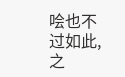哙也不过如此,之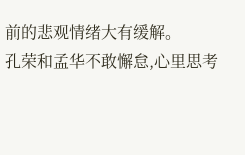前的悲观情绪大有缓解。
孔荣和孟华不敢懈怠,心里思考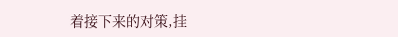着接下来的对策,挂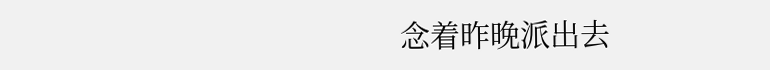念着昨晚派出去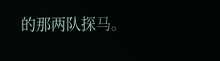的那两队探马。